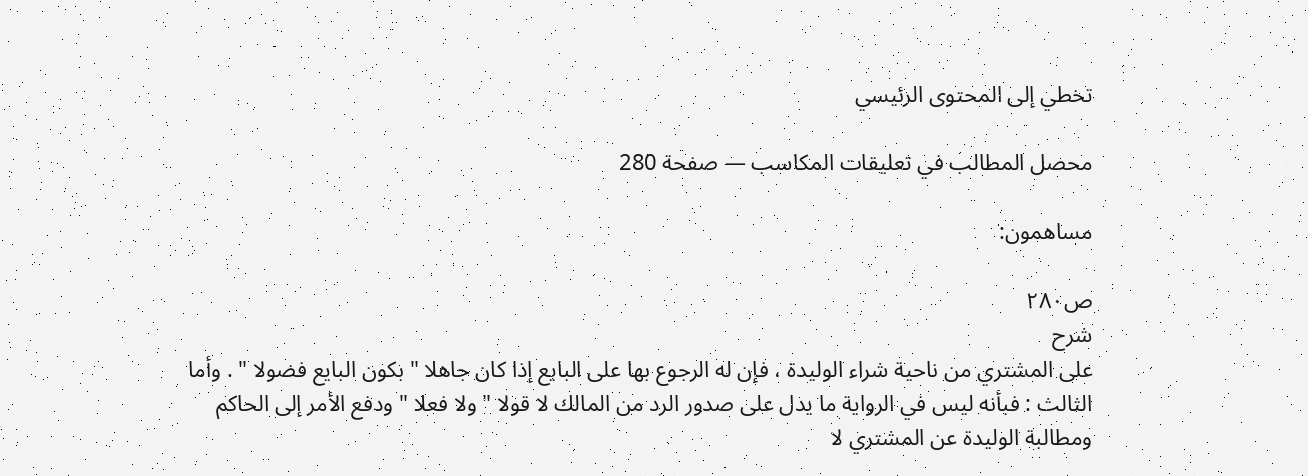تخطي إلى المحتوى الرئيسي

محصل المطالب في تعليقات المكاسب — صفحة 280

مساهمون:

ص٢٨٠
شرح
على المشتري من ناحية شراء الوليدة ، فإن له الرجوع بها على البايع إذا كان جاهلا " بكون البايع فضولا " . وأما الثالث : فبأنه ليس في الرواية ما يدل على صدور الرد من المالك لا قولا " ولا فعلا " ودفع الأمر إلى الحاكم ومطالبة الوليدة عن المشتري لا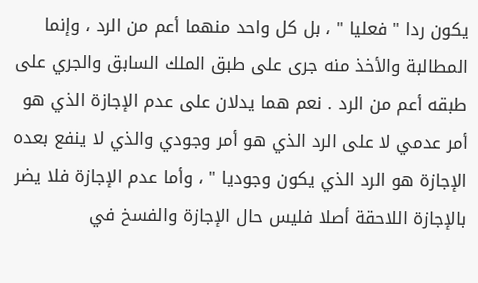يكون ردا " فعليا " ، بل كل واحد منهما أعم من الرد ، وإنما المطالبة والأخذ منه جرى على طبق الملك السابق والجري على طبقه أعم من الرد . نعم هما يدلان على عدم الإجازة الذي هو أمر عدمي لا على الرد الذي هو أمر وجودي والذي لا ينفع بعده الإجازة هو الرد الذي يكون وجوديا " ، وأما عدم الإجازة فلا يضر بالإجازة اللاحقة أصلا فليس حال الإجازة والفسخ في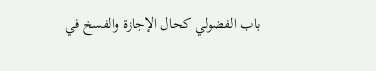باب الفضولي كحال الإجازة والفسخ في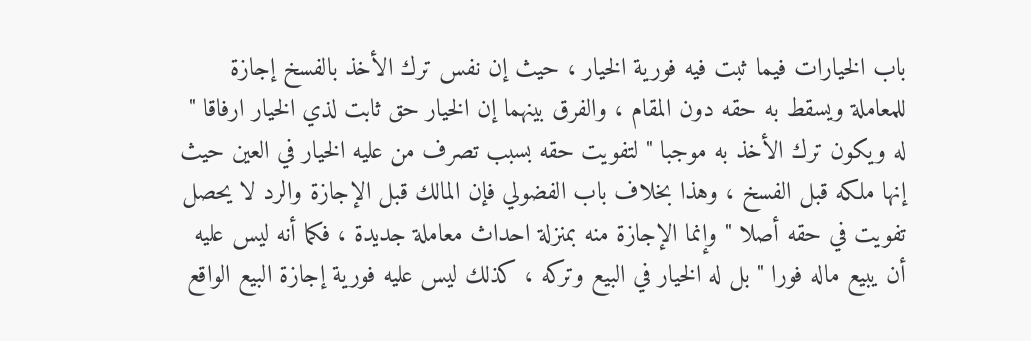باب الخيارات فيما ثبت فيه فورية الخيار ، حيث إن نفس ترك الأخذ بالفسخ إجازة للمعاملة ويسقط به حقه دون المقام ، والفرق بينهما إن الخيار حق ثابت لذي الخيار ارفاقا " له ويكون ترك الأخذ به موجبا " لتفويت حقه بسبب تصرف من عليه الخيار في العين حيث إنها ملكه قبل الفسخ ، وهذا بخلاف باب الفضولي فإن المالك قبل الإجازة والرد لا يحصل تفويت في حقه أصلا " وإنما الإجازة منه بمنزلة احداث معاملة جديدة ، فكما أنه ليس عليه أن يبيع ماله فورا " بل له الخيار في البيع وتركه ، كذلك ليس عليه فورية إجازة البيع الواقع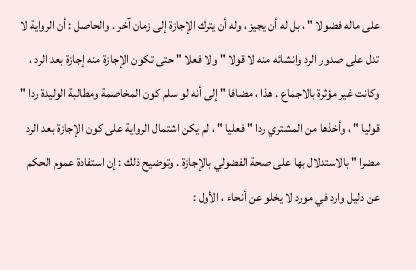على ماله فضولا " ، بل له أن يجيز ، وله أن يترك الإجازة إلى زمان آخر . والحاصل : أن الرواية لا تدل على صدور الرد وانشائه منه لا قولا " ولا فعلا " حتى تكون الإجازة منه إجازة بعد الرد ، وكانت غير مؤثرة بالاجماع . هذا ، مضافا " إلى أنه لو سلم كون المخاصمة ومطالبة الوليدة ردا " قوليا " ، وأخذها من المشتري ردا " فعليا " ، لم يكن اشتمال الرواية على كون الإجازة بعد الرد مضرا " بالاستدلال بها على صحة الفضولي بالإجازة . وتوضيح ذلك : إن استفادة عموم الحكم عن دليل وارد في مورد لا يخلو عن أنحاء ، الأول :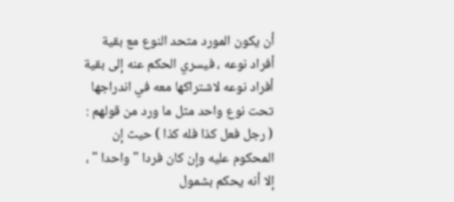أن يكون المورد متحد النوع مع بقية أفراد نوعه ، فيسري الحكم عنه إلى بقية أفراد نوعه لاشتراكها معه في اندراجها تحت نوع واحد مثل ما ورد من قولهم : ( رجل فعل كذا فله كذا ) حيث إن المحكوم عليه وإن كان فردا " واحدا " ، إلا أنه يحكم بشمول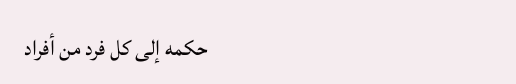حكمه إلى كل فرد من أفراد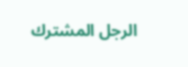الرجل المشترك